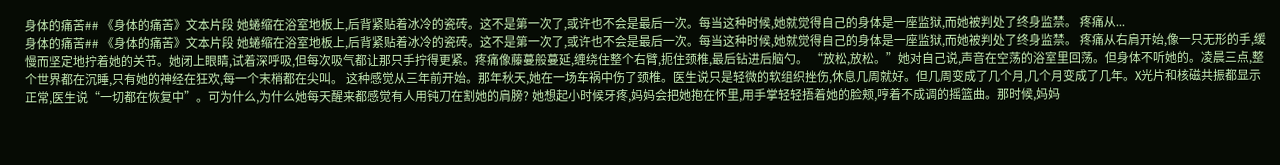身体的痛苦## 《身体的痛苦》文本片段 她蜷缩在浴室地板上,后背紧贴着冰冷的瓷砖。这不是第一次了,或许也不会是最后一次。每当这种时候,她就觉得自己的身体是一座监狱,而她被判处了终身监禁。 疼痛从...
身体的痛苦## 《身体的痛苦》文本片段 她蜷缩在浴室地板上,后背紧贴着冰冷的瓷砖。这不是第一次了,或许也不会是最后一次。每当这种时候,她就觉得自己的身体是一座监狱,而她被判处了终身监禁。 疼痛从右肩开始,像一只无形的手,缓慢而坚定地拧着她的关节。她闭上眼睛,试着深呼吸,但每次吸气都让那只手拧得更紧。疼痛像藤蔓般蔓延,缠绕住整个右臂,扼住颈椎,最后钻进后脑勺。 “放松,放松。”她对自己说,声音在空荡的浴室里回荡。但身体不听她的。凌晨三点,整个世界都在沉睡,只有她的神经在狂欢,每一个末梢都在尖叫。 这种感觉从三年前开始。那年秋天,她在一场车祸中伤了颈椎。医生说只是轻微的软组织挫伤,休息几周就好。但几周变成了几个月,几个月变成了几年。X光片和核磁共振都显示正常,医生说“一切都在恢复中”。可为什么,为什么她每天醒来都感觉有人用钝刀在割她的肩膀? 她想起小时候牙疼,妈妈会把她抱在怀里,用手掌轻轻捂着她的脸颊,哼着不成调的摇篮曲。那时候,妈妈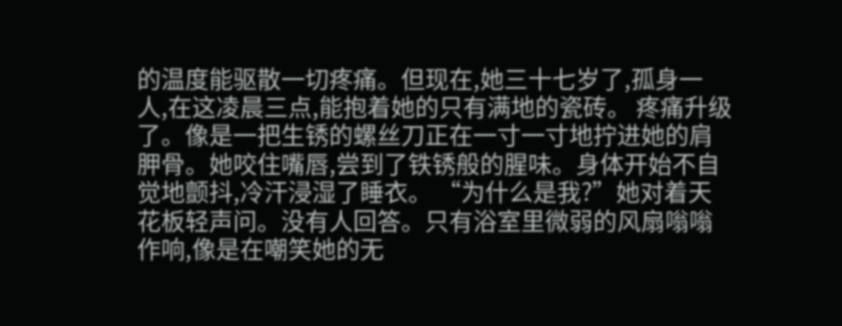的温度能驱散一切疼痛。但现在,她三十七岁了,孤身一人,在这凌晨三点,能抱着她的只有满地的瓷砖。 疼痛升级了。像是一把生锈的螺丝刀正在一寸一寸地拧进她的肩胛骨。她咬住嘴唇,尝到了铁锈般的腥味。身体开始不自觉地颤抖,冷汗浸湿了睡衣。 “为什么是我?”她对着天花板轻声问。没有人回答。只有浴室里微弱的风扇嗡嗡作响,像是在嘲笑她的无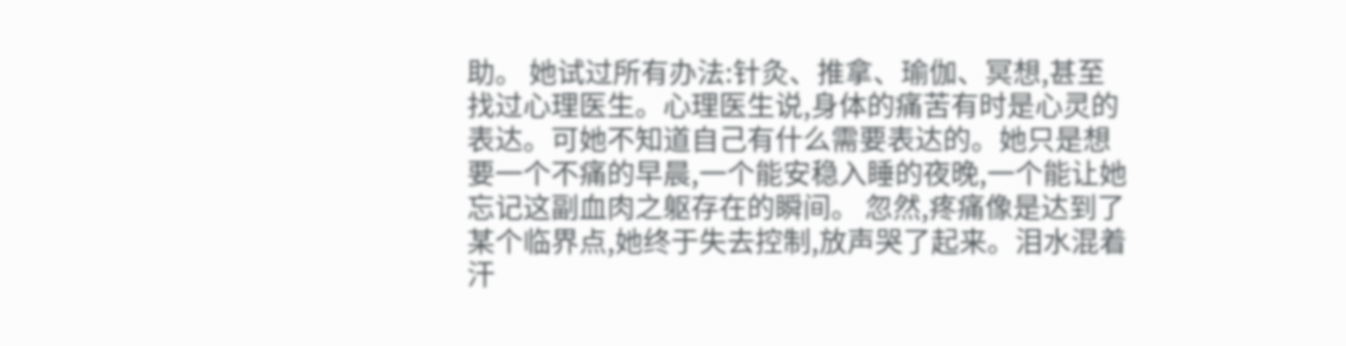助。 她试过所有办法:针灸、推拿、瑜伽、冥想,甚至找过心理医生。心理医生说,身体的痛苦有时是心灵的表达。可她不知道自己有什么需要表达的。她只是想要一个不痛的早晨,一个能安稳入睡的夜晚,一个能让她忘记这副血肉之躯存在的瞬间。 忽然,疼痛像是达到了某个临界点,她终于失去控制,放声哭了起来。泪水混着汗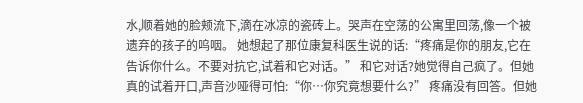水,顺着她的脸颊流下,滴在冰凉的瓷砖上。哭声在空荡的公寓里回荡,像一个被遗弃的孩子的呜咽。 她想起了那位康复科医生说的话:“疼痛是你的朋友,它在告诉你什么。不要对抗它,试着和它对话。” 和它对话?她觉得自己疯了。但她真的试着开口,声音沙哑得可怕:“你…你究竟想要什么?” 疼痛没有回答。但她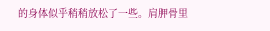的身体似乎稍稍放松了一些。肩胛骨里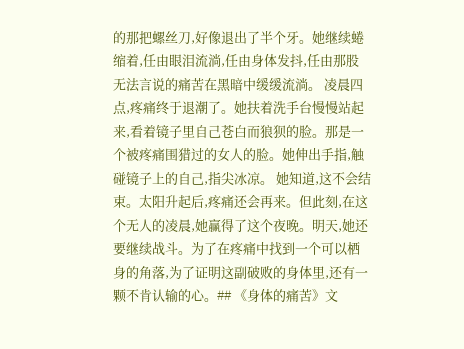的那把螺丝刀,好像退出了半个牙。她继续蜷缩着,任由眼泪流淌,任由身体发抖,任由那股无法言说的痛苦在黑暗中缓缓流淌。 凌晨四点,疼痛终于退潮了。她扶着洗手台慢慢站起来,看着镜子里自己苍白而狼狈的脸。那是一个被疼痛围猎过的女人的脸。她伸出手指,触碰镜子上的自己,指尖冰凉。 她知道,这不会结束。太阳升起后,疼痛还会再来。但此刻,在这个无人的凌晨,她赢得了这个夜晚。明天,她还要继续战斗。为了在疼痛中找到一个可以栖身的角落,为了证明这副破败的身体里,还有一颗不肯认输的心。## 《身体的痛苦》文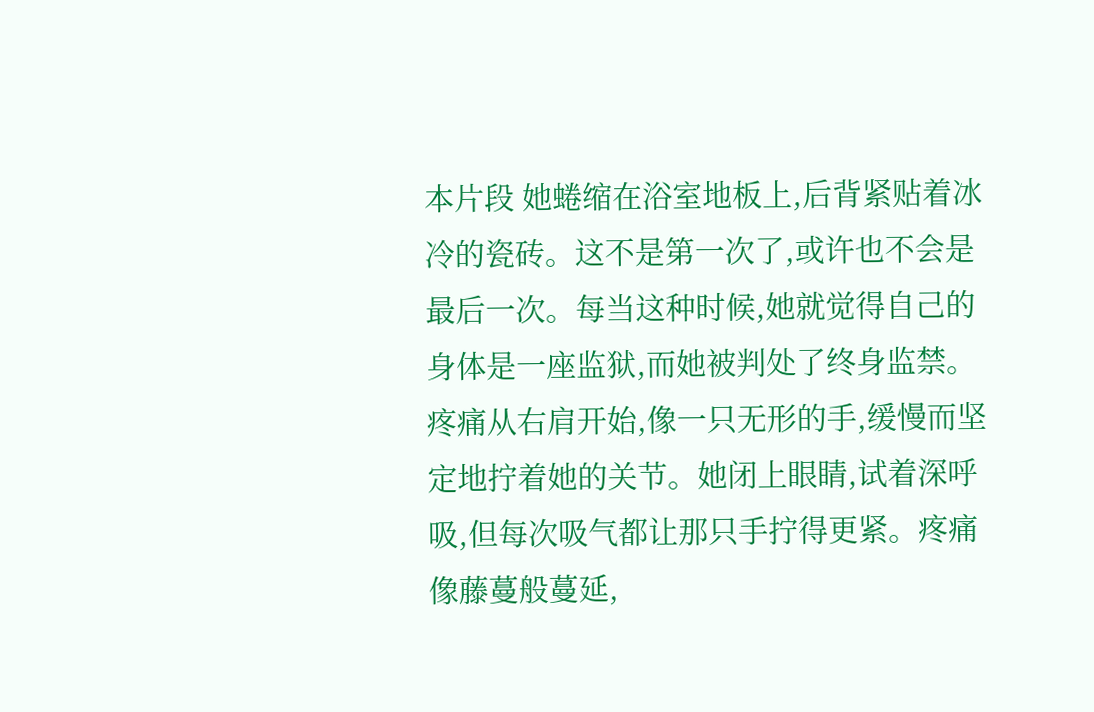本片段 她蜷缩在浴室地板上,后背紧贴着冰冷的瓷砖。这不是第一次了,或许也不会是最后一次。每当这种时候,她就觉得自己的身体是一座监狱,而她被判处了终身监禁。 疼痛从右肩开始,像一只无形的手,缓慢而坚定地拧着她的关节。她闭上眼睛,试着深呼吸,但每次吸气都让那只手拧得更紧。疼痛像藤蔓般蔓延,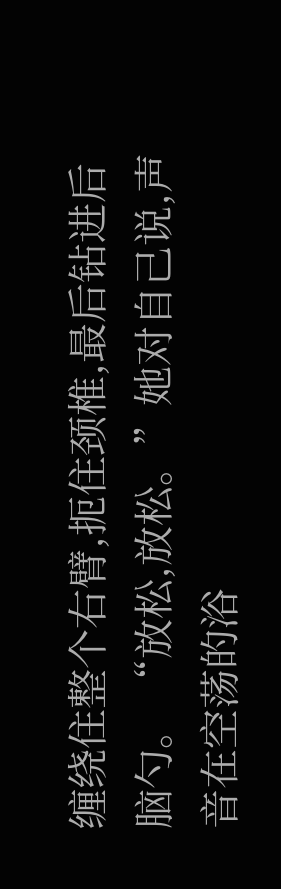缠绕住整个右臂,扼住颈椎,最后钻进后脑勺。 “放松,放松。”她对自己说,声音在空荡的浴